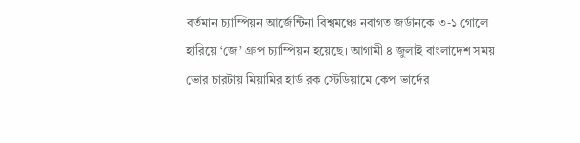বর্তমান চ্যাম্পিয়ন আর্জেন্টিনা বিশ্বমঞ্চে নবাগত জর্ডানকে ৩-১ গোলে হারিয়ে ‘জে’ গ্রুপ চ্যাম্পিয়ন হয়েছে। আগামী ৪ জুলাই বাংলাদেশ সময় ভোর চারটায় মিয়ামির হার্ড রক স্টেডিয়ামে কেপ ভার্দের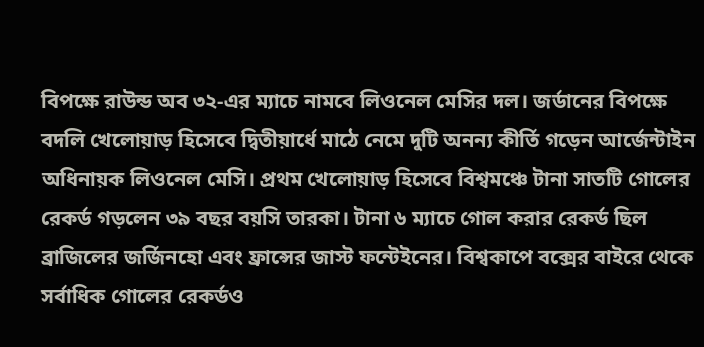বিপক্ষে রাউন্ড অব ৩২-এর ম্যাচে নামবে লিওনেল মেসির দল। জর্ডানের বিপক্ষে বদলি খেলোয়াড় হিসেবে দ্বিতীয়ার্ধে মাঠে নেমে দুটি অনন্য কীর্তি গড়েন আর্জেন্টাইন অধিনায়ক লিওনেল মেসি। প্রথম খেলোয়াড় হিসেবে বিশ্বমঞ্চে টানা সাতটি গোলের রেকর্ড গড়লেন ৩৯ বছর বয়সি তারকা। টানা ৬ ম্যাচে গোল করার রেকর্ড ছিল ব্রাজিলের জর্জিনহো এবং ফ্রান্সের জাস্ট ফন্টেইনের। বিশ্বকাপে বক্সের বাইরে থেকে সর্বাধিক গোলের রেকর্ডও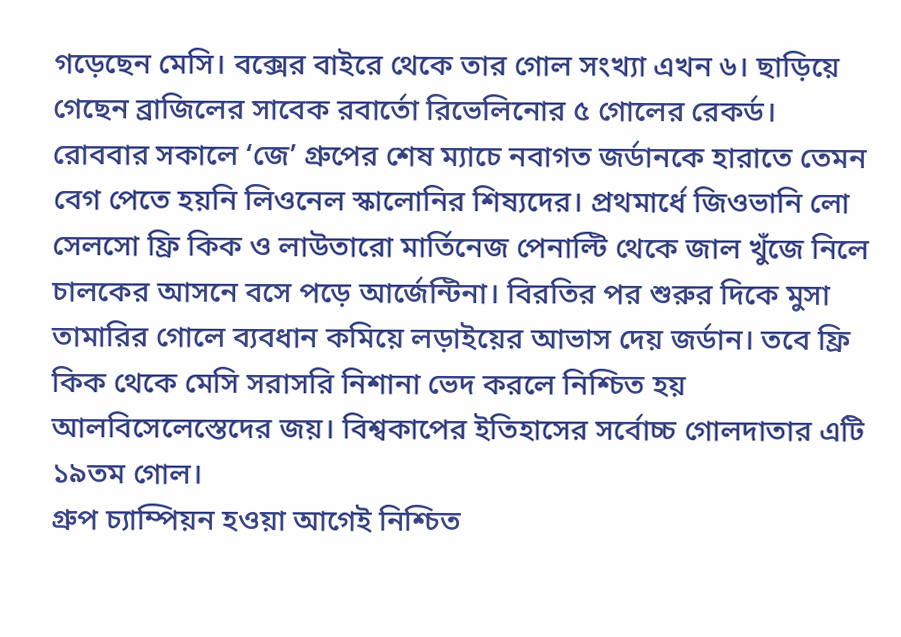গড়েছেন মেসি। বক্সের বাইরে থেকে তার গোল সংখ্যা এখন ৬। ছাড়িয়ে গেছেন ব্রাজিলের সাবেক রবার্তো রিভেলিনোর ৫ গোলের রেকর্ড।
রোববার সকালে ‘জে’ গ্রুপের শেষ ম্যাচে নবাগত জর্ডানকে হারাতে তেমন বেগ পেতে হয়নি লিওনেল স্কালোনির শিষ্যদের। প্রথমার্ধে জিওভানি লো সেলসো ফ্রি কিক ও লাউতারো মার্তিনেজ পেনাল্টি থেকে জাল খুঁজে নিলে চালকের আসনে বসে পড়ে আর্জেন্টিনা। বিরতির পর শুরুর দিকে মুসা তামারির গোলে ব্যবধান কমিয়ে লড়াইয়ের আভাস দেয় জর্ডান। তবে ফ্রি কিক থেকে মেসি সরাসরি নিশানা ভেদ করলে নিশ্চিত হয় আলবিসেলেস্তেদের জয়। বিশ্বকাপের ইতিহাসের সর্বোচ্চ গোলদাতার এটি ১৯তম গোল।
গ্রুপ চ্যাম্পিয়ন হওয়া আগেই নিশ্চিত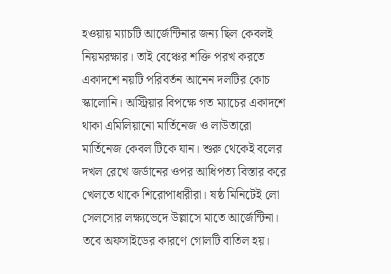হওয়ায় ম্যাচটি আর্জেন্টিনার জন্য ছিল কেবলই নিয়মরক্ষার। তাই বেঞ্চের শক্তি পরখ করতে একাদশে নয়টি পরিবর্তন আনেন দলটির কোচ স্কালোনি। অস্ট্রিয়ার বিপক্ষে গত ম্যাচের একাদশে থাকা এমিলিয়ানো মার্তিনেজ ও লাউতারো মার্তিনেজ কেবল টিকে যান। শুরু থেকেই বলের দখল রেখে জর্ডানের ওপর আধিপত্য বিস্তার করে খেলতে থাকে শিরোপাধারীরা। ষষ্ঠ মিনিটেই লো সেলসোর লক্ষ্যভেদে উল্লাসে মাতে আর্জেন্টিনা। তবে অফসাইডের কারণে গোলটি বাতিল হয়।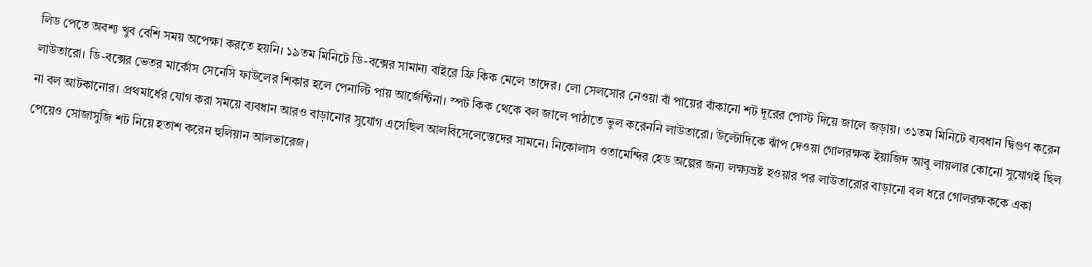লিড পেতে অবশ্য খুব বেশি সময় অপেক্ষা করতে হয়নি। ১৯তম মিনিটে ডি-বক্সের সামান্য বাইরে ফ্রি কিক মেলে তাদের। লো সেলসোর নেওয়া বাঁ পায়ের বাঁকানো শট দূরের পোস্ট দিয়ে জালে জড়ায়। ৩১তম মিনিটে ব্যবধান দ্বিগুণ করেন লাউতারো। ডি-বক্সের ভেতর মার্কোস সেনেসি ফাউলের শিকার হলে পেনাল্টি পায় আর্জেন্টিনা। স্পট কিক থেকে বল জালে পাঠাতে ভুল করেননি লাউতারো। উল্টোদিকে ঝাঁপ দেওয়া গোলরক্ষক ইয়াজিদ আবু লায়লার কোনো সুযোগই ছিল না বল আটকানোর। প্রথমার্ধের যোগ করা সময়ে ব্যবধান আরও বাড়ানোর সুযোগ এসেছিল আলবিসেলেস্তেদের সামনে। নিকোলাস ওতামেন্দির হেড অল্পের জন্য লক্ষ্যভ্রষ্ট হওয়ার পর লাউতারোর বাড়ানো বল ধরে গোলরক্ষককে একা পেয়েও সোজাসুজি শট নিয়ে হতাশ করেন হুলিয়ান আলভারেজ।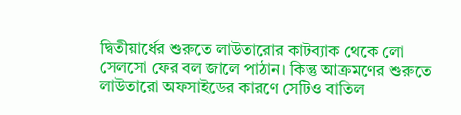দ্বিতীয়ার্ধের শুরুতে লাউতারোর কাটব্যাক থেকে লো সেলসো ফের বল জালে পাঠান। কিন্তু আক্রমণের শুরুতে লাউতারো অফসাইডের কারণে সেটিও বাতিল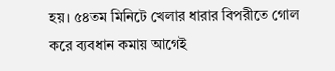হয়। ৫৪তম মিনিটে খেলার ধারার বিপরীতে গোল করে ব্যবধান কমায় আগেই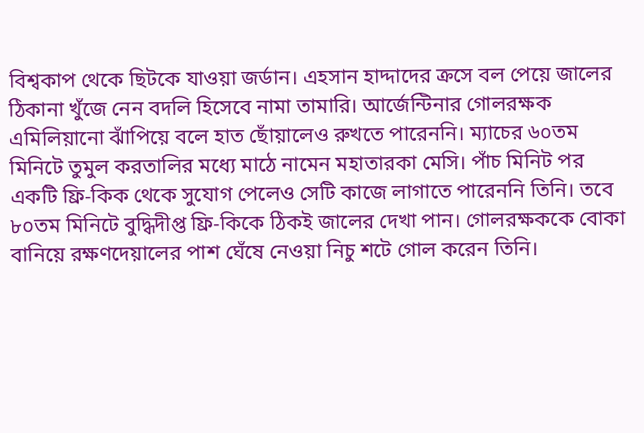বিশ্বকাপ থেকে ছিটকে যাওয়া জর্ডান। এহসান হাদ্দাদের ক্রসে বল পেয়ে জালের ঠিকানা খুঁজে নেন বদলি হিসেবে নামা তামারি। আর্জেন্টিনার গোলরক্ষক এমিলিয়ানো ঝাঁপিয়ে বলে হাত ছোঁয়ালেও রুখতে পারেননি। ম্যাচের ৬০তম মিনিটে তুমুল করতালির মধ্যে মাঠে নামেন মহাতারকা মেসি। পাঁচ মিনিট পর একটি ফ্রি-কিক থেকে সুযোগ পেলেও সেটি কাজে লাগাতে পারেননি তিনি। তবে ৮০তম মিনিটে বুদ্ধিদীপ্ত ফ্রি-কিকে ঠিকই জালের দেখা পান। গোলরক্ষককে বোকা বানিয়ে রক্ষণদেয়ালের পাশ ঘেঁষে নেওয়া নিচু শটে গোল করেন তিনি।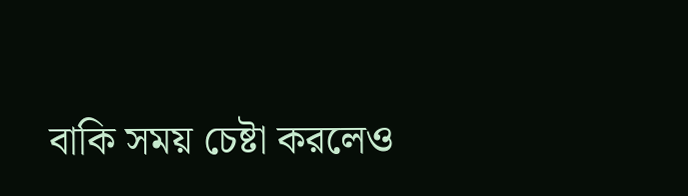বাকি সময় চেষ্টা করলেও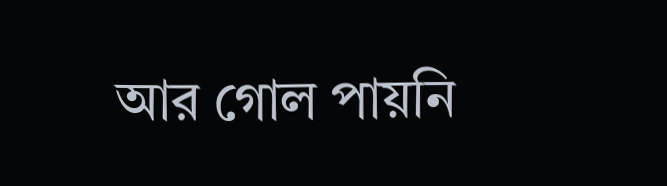আর গোল পায়নি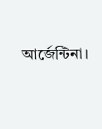আর্জেন্টিনা।